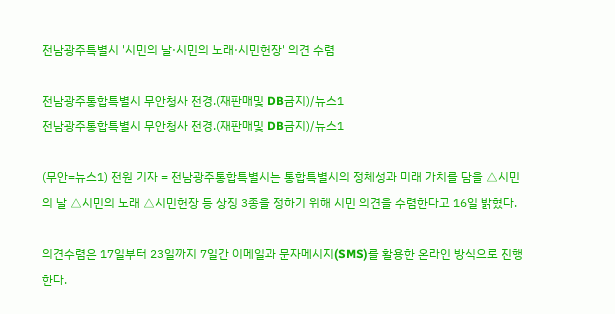전남광주특별시 '시민의 날·시민의 노래·시민헌장' 의견 수렴

전남광주통합특별시 무안청사 전경.(재판매및 DB금지)/뉴스1
전남광주통합특별시 무안청사 전경.(재판매및 DB금지)/뉴스1

(무안=뉴스1) 전원 기자 = 전남광주통합특별시는 통합특별시의 정체성과 미래 가치를 담을 △시민의 날 △시민의 노래 △시민헌장 등 상징 3종을 정하기 위해 시민 의견을 수렴한다고 16일 밝혔다.

의견수렴은 17일부터 23일까지 7일간 이메일과 문자메시지(SMS)를 활용한 온라인 방식으로 진행한다.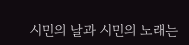시민의 날과 시민의 노래는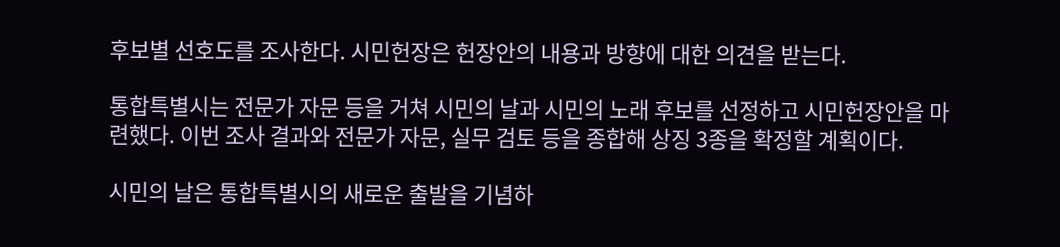후보별 선호도를 조사한다. 시민헌장은 헌장안의 내용과 방향에 대한 의견을 받는다.

통합특별시는 전문가 자문 등을 거쳐 시민의 날과 시민의 노래 후보를 선정하고 시민헌장안을 마련했다. 이번 조사 결과와 전문가 자문, 실무 검토 등을 종합해 상징 3종을 확정할 계획이다.

시민의 날은 통합특별시의 새로운 출발을 기념하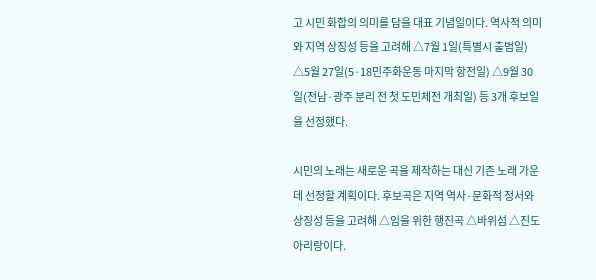고 시민 화합의 의미를 담을 대표 기념일이다. 역사적 의미와 지역 상징성 등을 고려해 △7월 1일(특별시 출범일) △5월 27일(5·18민주화운동 마지막 항전일) △9월 30일(전남·광주 분리 전 첫 도민체전 개최일) 등 3개 후보일을 선정했다.

시민의 노래는 새로운 곡을 제작하는 대신 기존 노래 가운데 선정할 계획이다. 후보곡은 지역 역사·문화적 정서와 상징성 등을 고려해 △임을 위한 행진곡 △바위섬 △진도아리랑이다.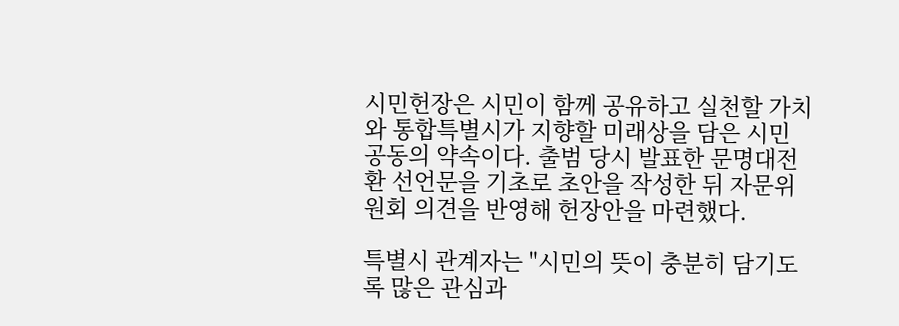시민헌장은 시민이 함께 공유하고 실천할 가치와 통합특별시가 지향할 미래상을 담은 시민 공동의 약속이다. 출범 당시 발표한 문명대전환 선언문을 기초로 초안을 작성한 뒤 자문위원회 의견을 반영해 헌장안을 마련했다.

특별시 관계자는 "시민의 뜻이 충분히 담기도록 많은 관심과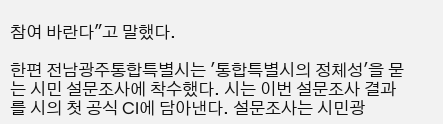참여 바란다"고 말했다.

한편 전남광주통합특별시는 '통합특별시의 정체성'을 묻는 시민 설문조사에 착수했다. 시는 이번 설문조사 결과를 시의 첫 공식 CI에 담아낸다. 설문조사는 시민광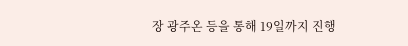장 광주온 등을 통해 19일까지 진행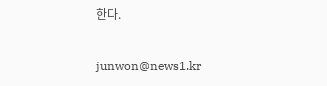한다.

junwon@news1.kr